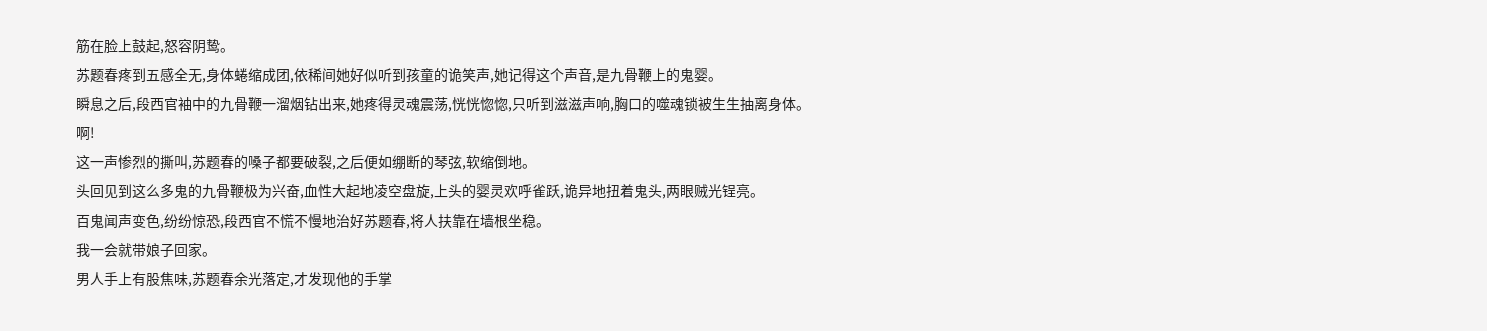筋在脸上鼓起,怒容阴鸷。
苏题春疼到五感全无,身体蜷缩成团,依稀间她好似听到孩童的诡笑声,她记得这个声音,是九骨鞭上的鬼婴。
瞬息之后,段西官袖中的九骨鞭一溜烟钻出来,她疼得灵魂震荡,恍恍惚惚,只听到滋滋声响,胸口的噬魂锁被生生抽离身体。
啊!
这一声惨烈的撕叫,苏题春的嗓子都要破裂,之后便如绷断的琴弦,软缩倒地。
头回见到这么多鬼的九骨鞭极为兴奋,血性大起地凌空盘旋,上头的婴灵欢呼雀跃,诡异地扭着鬼头,两眼贼光锃亮。
百鬼闻声变色,纷纷惊恐,段西官不慌不慢地治好苏题春,将人扶靠在墙根坐稳。
我一会就带娘子回家。
男人手上有股焦味,苏题春余光落定,才发现他的手掌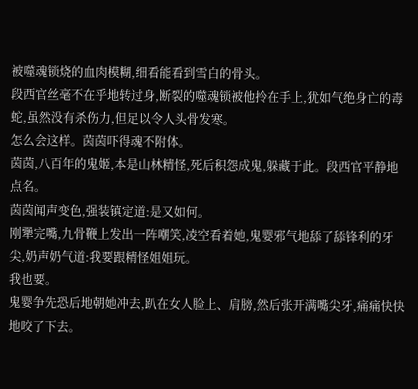被噬魂锁烧的血肉模糊,细看能看到雪白的骨头。
段西官丝毫不在乎地转过身,断裂的噬魂锁被他拎在手上,犹如气绝身亡的毒蛇,虽然没有杀伤力,但足以令人头骨发寒。
怎么会这样。茵茵吓得魂不附体。
茵茵,八百年的鬼姬,本是山林精怪,死后积怨成鬼,躲藏于此。段西官平静地点名。
茵茵闻声变色,强装镇定道:是又如何。
刚犟完嘴,九骨鞭上发出一阵嘲笑,凌空看着她,鬼婴邪气地舔了舔锋利的牙尖,奶声奶气道:我要跟精怪姐姐玩。
我也要。
鬼婴争先恐后地朝她冲去,趴在女人脸上、肩膀,然后张开满嘴尖牙,痛痛快快地咬了下去。